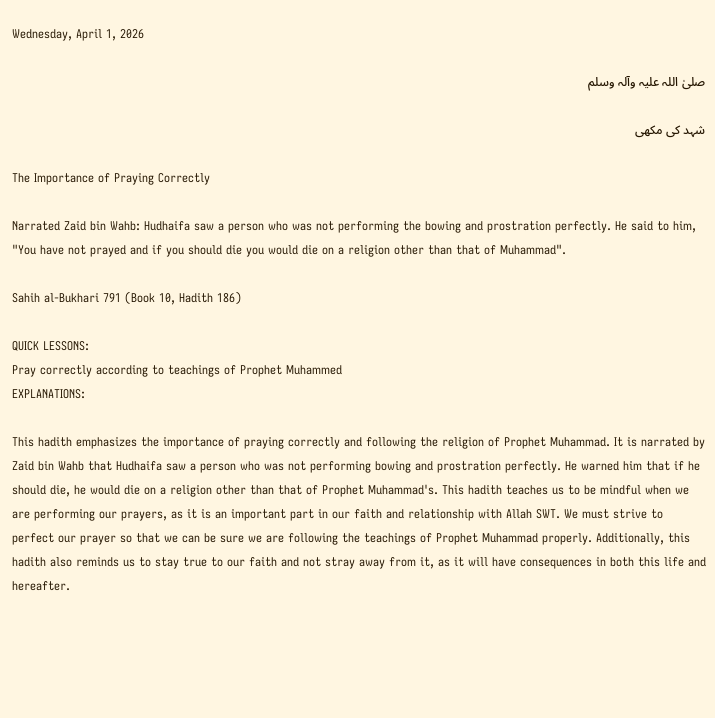Wednesday, April 1, 2026

صلیٰ اللہ علیہ وآلہ وسلم

شہد کی مکھی

The Importance of Praying Correctly

Narrated Zaid bin Wahb: Hudhaifa saw a person who was not performing the bowing and prostration perfectly. He said to him, "You have not prayed and if you should die you would die on a religion other than that of Muhammad".

Sahih al-Bukhari 791 (Book 10, Hadith 186)

QUICK LESSONS:
Pray correctly according to teachings of Prophet Muhammed
EXPLANATIONS:

This hadith emphasizes the importance of praying correctly and following the religion of Prophet Muhammad. It is narrated by Zaid bin Wahb that Hudhaifa saw a person who was not performing bowing and prostration perfectly. He warned him that if he should die, he would die on a religion other than that of Prophet Muhammad's. This hadith teaches us to be mindful when we are performing our prayers, as it is an important part in our faith and relationship with Allah SWT. We must strive to perfect our prayer so that we can be sure we are following the teachings of Prophet Muhammad properly. Additionally, this hadith also reminds us to stay true to our faith and not stray away from it, as it will have consequences in both this life and hereafter.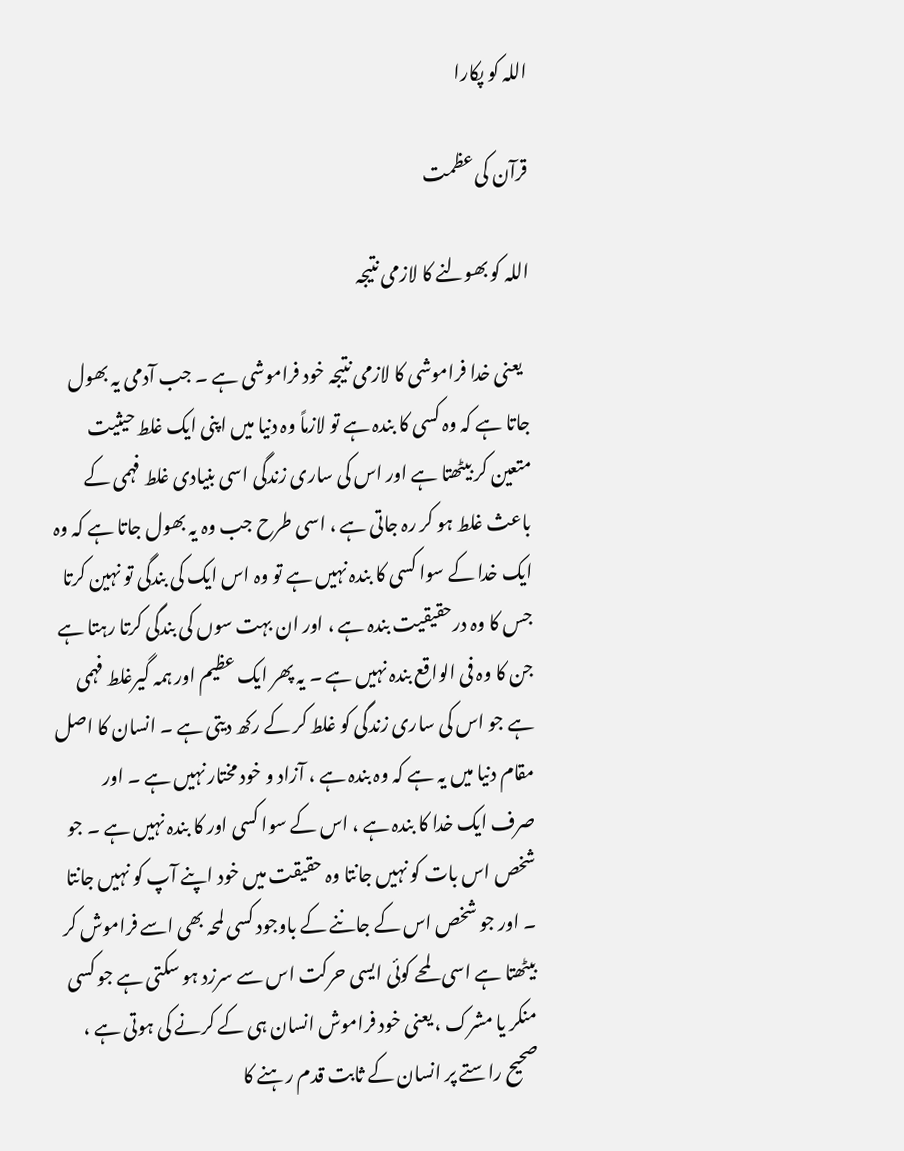اللہ کو پکارا

قرآن کی عظمت

اللہ کو بھولنے کا لازمی نتیجہ

  یعنی خدا فراموشی کا لازمی نتیجہ خود فراموشی ہے ۔ جب آدمی یہ بھول جاتا ہے کہ وہ کسی کا بندہ ہے تو لازماً وہ دنیا میں اپنی ایک غلط حیثیت متعین کر بیٹھتا ہے اور اس کی ساری زندگی اسی بنیادی غلط فہمی کے باعث غلط ہو کر رہ جاتی ہے ، اسی طرح جب وہ یہ بھول جاتا ہے کہ وہ ایک خدا کے سوا کسی کا بندہ نہیں ہے تو وہ اس ایک کی بندگی تو نہین کرتا جس کا وہ درحقیقیت بندہ ہے ، اور ان بہت سوں کی بندگی کرتا رہتا ہے جن کا وہ فی الواقع بندہ نہیں ہے ۔ یہ پھر ایک عظیم اور ہمہ گیرغلط فہمی ہے جو اس کی ساری زندگی کو غلط کر کے رکھ دیتی ہے ۔ انسان کا اصل مقام دنیا میں یہ ہے کہ وہ بندہ ہے ، آزاد و خود مختار نہیں ہے ۔ اور صرف ایک خدا کا بندہ ہے ، اس کے سوا کسی اور کا بندہ نہیں ہے ۔ جو شخص اس بات کو نہیں جانتا وہ حقیقت میں خود اپنے آپ کو نہیں جانتا ۔ اور جو شخص اس کے جاننے کے باوجود کسی لمحہ بھی اسے فراموش کر بیٹھتا ہے اسی لمحے کوئی ایسی حرکت اس سے سرزد ہو سکتی ہے جو کسی منکر یا مشرک ، یعنی خود فراموش انسان ہی کے کرنے کی ہوتی ہے ، صحیح راستے پر انسان کے ثابت قدم رہنے کا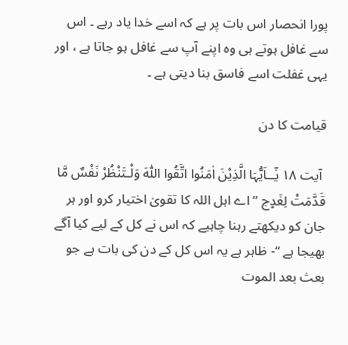پورا انحصار اس بات پر ہے کہ اسے خدا یاد رہے ۔ اس سے غافل ہوتے ہی وہ اپنے آپ سے غافل ہو جاتا ہے ، اور یہی غفلت اسے فاسق بنا دیتی ہے ۔

قیامت کا دن

 آیت ١٨ یٰٓــاَیُّہَا الَّذِیْنَ اٰمَنُوا اتَّقُوا اللّٰہَ وَلْـتَنْظُرْ نَفْسٌ مَّا قَدَّمَتْ لِغَدٍج ” اے اہل اللہ کا تقویٰ اختیار کرو اور ہر جان کو دیکھتے رہنا چاہیے کہ اس نے کل کے لیے کیا آگے بھیجا ہے “- ظاہر ہے یہ اس کل کے دن کی بات ہے جو بعث بعد الموت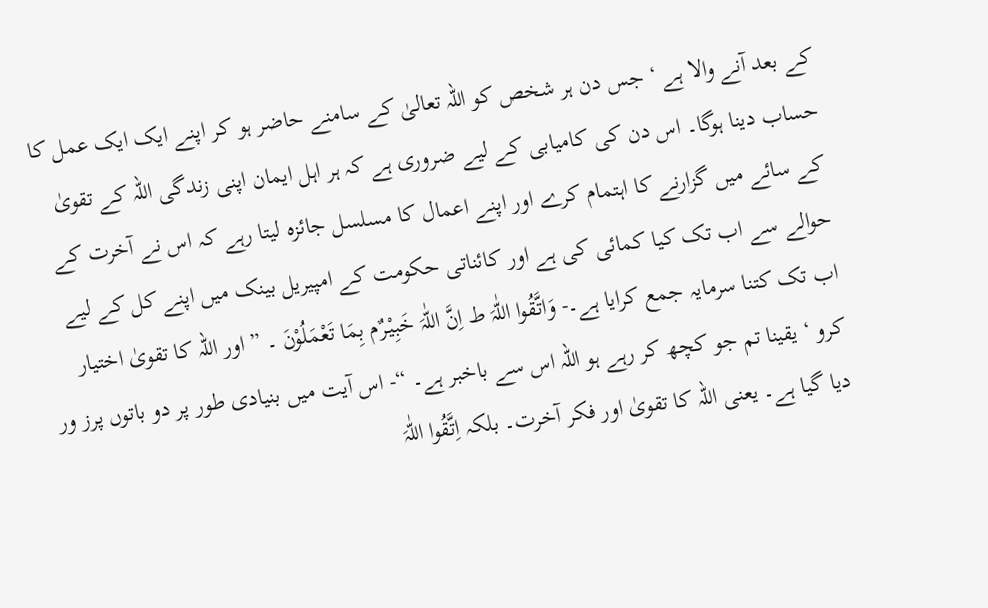کے بعد آنے والا ہے ‘ جس دن ہر شخص کو اللہ تعالیٰ کے سامنے حاضر ہو کر اپنے ایک ایک عمل کا حساب دینا ہوگا۔ اس دن کی کامیابی کے لیے ضروری ہے کہ ہر اہل ایمان اپنی زندگی اللہ کے تقویٰ کے سائے میں گزارنے کا اہتمام کرے اور اپنے اعمال کا مسلسل جائزہ لیتا رہے کہ اس نے آخرت کے حوالے سے اب تک کیا کمائی کی ہے اور کائناتی حکومت کے امپیریل بینک میں اپنے کل کے لیے اب تک کتنا سرمایہ جمع کرایا ہے۔- وَاتَّقُوا اللّٰہَ ط اِنَّ اللّٰہَ خَبِیْـرٌم بِمَا تَعْمَلُوْنَ ۔ ” اور اللہ کا تقویٰ اختیار کرو ‘ یقینا تم جو کچھ کر رہے ہو اللہ اس سے باخبر ہے۔ “- اس آیت میں بنیادی طور پر دو باتوں پرز ور دیا گیا ہے۔ یعنی اللہ کا تقویٰ اور فکر آخرت۔ بلکہ اِتَّقُوا اللّٰہَ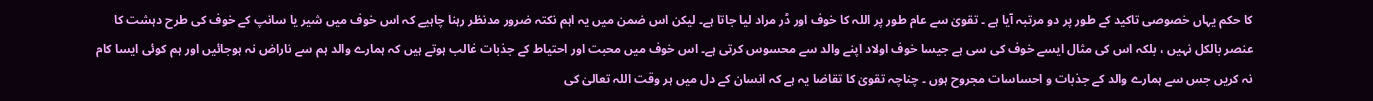کا حکم یہاں خصوصی تاکید کے طور پر دو مرتبہ آیا ہے ۔ تقویٰ سے عام طور پر اللہ کا خوف اور ڈر مراد لیا جاتا ہے۔ لیکن اس ضمن میں یہ اہم نکتہ ضرور مدنظر رہنا چاہیے کہ اس خوف میں شیر یا سانپ کے خوف کی طرح دہشت کا عنصر بالکل نہیں ، بلکہ اس کی مثال ایسے خوف کی سی ہے جیسا خوف اولاد اپنے والد سے محسوس کرتی ہے۔ اس خوف میں محبت اور احتیاط کے جذبات غالب ہوتے ہیں کہ ہمارے والد ہم سے ناراض نہ ہوجائیں اور ہم کوئی ایسا کام نہ کریں جس سے ہمارے والد کے جذبات و احساسات مجروح ہوں ۔ چناچہ تقویٰ کا تقاضا یہ ہے کہ انسان کے دل میں ہر وقت اللہ تعالیٰ کی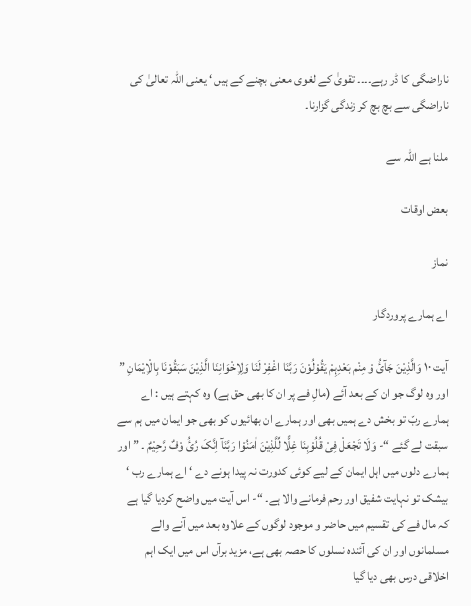ناراضگی کا ڈر رہے۔۔۔۔ تقویٰ کے لغوی معنی بچنے کے ہیں ‘ یعنی اللہ تعالیٰ کی ناراضگی سے بچ بچ کر زندگی گزارنا۔

ملنا ہے اللہ سے

بعض اوقات

نماز

اے ہمارے پروردگار

آیت ١٠ وَالَّذِیْنَ جَآئُ وْ مِنْم بَعْدِہِمْ یَقُوْلُوْنَ رَبَّنَا اغْفِرْ لَنَا وَلِاِخْوَانِنَا الَّذِیْنَ سَبَقُوْنَا بِالْاِیْمَانِ ” اور وہ لوگ جو ان کے بعد آئے (مالِ فے پر ان کا بھی حق ہے) وہ کہتے ہیں : اے ہمارے ربّ تو بخش دے ہمیں بھی اور ہمارے ان بھائیوں کو بھی جو ایمان میں ہم سے سبقت لے گئے “- وَلَا تَجْعَلْ فِیْ قُلُوْبِنَا غِلًّا لِّلَّذِیْنَ اٰمَنُوْا رَبَّنَآ اِنَّکَ رُئُ وْفٌ رَّحِیْمٌ ۔ ” اور ہمارے دلوں میں اہل ایمان کے لیے کوئی کدورت نہ پیدا ہونے دے ‘ اے ہمارے رب ‘ بیشک تو نہایت شفیق اور رحم فرمانے والا ہے۔ “- اس آیت میں واضح کردیا گیا ہے کہ مال فے کی تقسیم میں حاضر و موجود لوگوں کے علاوہ بعد میں آنے والے مسلمانوں اور ان کی آئندہ نسلوں کا حصہ بھی ہے، مزید برآں اس میں ایک اہم اخلاقی درس بھی دیا گیا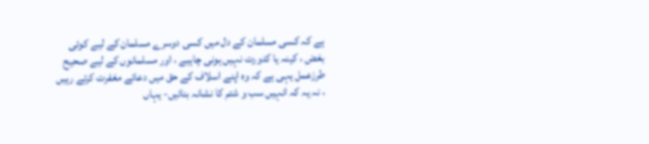ہے کہ کسی مسلمان کے دل میں کسی دوسرے مسلمان کے لیے کوئی بغض ، کینہ یا کدورت نہیں ہونی چاہیے ، اور مسلمانوں کے لیے صحیح طرزعمل یہی ہے کہ وہ اپنے اسلاف کے حق میں دعائے مغفرت کرتے رہیں ، نہ یہ کہ انہیں سب و شتم کا نشانہ بنائیں- یہاں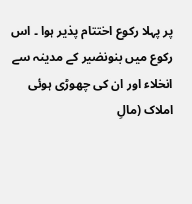پر پہلا رکوع اختتام پذیر ہوا ۔ اس رکوع میں بنونضیر کے مدینہ سے انخلاء اور ان کی چھوڑی ہوئی املاک (مالِ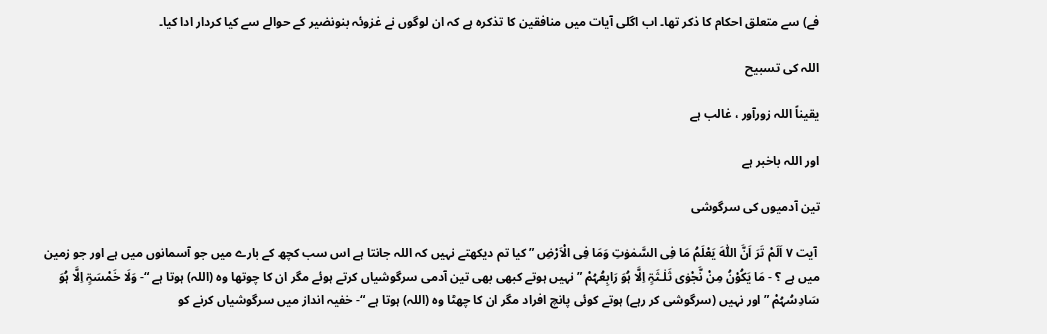فے) سے متعلق احکام کا ذکر تھا۔ اب اگلی آیات میں منافقین کا تذکرہ ہے کہ ان لوگوں نے غزوئہ بنونضیر کے حوالے سے کیا کردار ادا کیا۔

اللہ کی تسبیح

یقیناً اللہ زورآور ، غالب ہے

اور اللہ باخبر ہے

تین آدمیوں کی سرگوشی

 آیت ٧ اَلَمْ تَرَ اَنَّ اللّٰہَ یَعْلَمُ مَا فِی السَّمٰوٰتِ وَمَا فِی الْاَرْضِ ” کیا تم دیکھتے نہیں کہ اللہ جانتا ہے اس سب کچھ کے بارے میں جو آسمانوں میں ہے اور جو زمین میں ہے ؟ - مَا یَکُوْنُ مِنْ نَّجْوٰی ثَلٰـثَۃٍ اِلَّا ہُوَ رَابِعُہُمْ ” نہیں ہوتے کبھی بھی تین آدمی سرگوشیاں کرتے ہوئے مگر ان کا چوتھا وہ (اللہ) ہوتا ہے “- وَلَا خَمْسَۃٍ اِلَّا ہُوَ سَادِسُہُمْ ” اور نہیں (سرگوشی کر رہے) ہوتے کوئی پانچ افراد مگر ان کا چھٹا وہ (اللہ) ہوتا ہے “- خفیہ انداز میں سرگوشیاں کرنے کو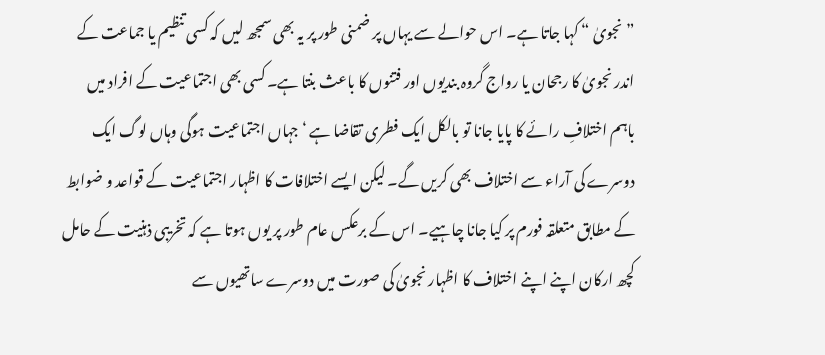” نجویٰ “ کہا جاتا ہے۔ اس حوالے سے یہاں پر ضمنی طور پر یہ بھی سمجھ لیں کہ کسی تنظیم یا جماعت کے اندر نجویٰ کا رجحان یا رواج گروہ بندیوں اور فتنوں کا باعث بنتا ہے۔ کسی بھی اجتماعیت کے افراد میں باہم اختلافِ رائے کا پایا جانا تو بالکل ایک فطری تقاضا ہے ‘ جہاں اجتماعیت ہوگی وہاں لوگ ایک دوسرے کی آراء سے اختلاف بھی کریں گے۔ لیکن ایسے اختلافات کا اظہار اجتماعیت کے قواعد و ضوابط کے مطابق متعلقہ فورم پر کیا جانا چاہیے۔ اس کے برعکس عام طور پر یوں ہوتا ہے کہ تخریبی ذہنیت کے حامل کچھ ارکان اپنے اپنے اختلاف کا اظہار نجویٰ کی صورت میں دوسرے ساتھیوں سے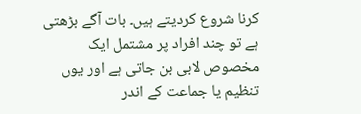کرنا شروع کردیتے ہیں۔ بات آگے بڑھتی ہے تو چند افراد پر مشتمل ایک مخصوص لابی بن جاتی ہے اور یوں تنظیم یا جماعت کے اندر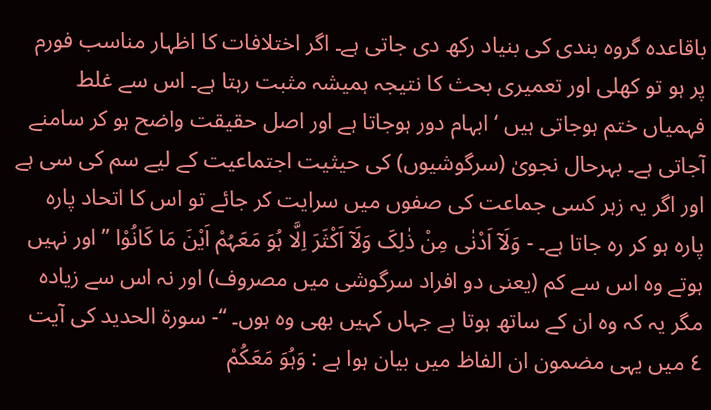باقاعدہ گروہ بندی کی بنیاد رکھ دی جاتی ہے۔ اگر اختلافات کا اظہار مناسب فورم پر ہو تو کھلی اور تعمیری بحث کا نتیجہ ہمیشہ مثبت رہتا ہے۔ اس سے غلط فہمیاں ختم ہوجاتی ہیں ‘ ابہام دور ہوجاتا ہے اور اصل حقیقت واضح ہو کر سامنے آجاتی ہے۔ بہرحال نجویٰ (سرگوشیوں) کی حیثیت اجتماعیت کے لیے سم کی سی ہے اور اگر یہ زہر کسی جماعت کی صفوں میں سرایت کر جائے تو اس کا اتحاد پارہ پارہ ہو کر رہ جاتا ہے۔ - وَلَآ اَدْنٰی مِنْ ذٰلِکَ وَلَآ اَکْثَرَ اِلَّا ہُوَ مَعَہُمْ اَیْنَ مَا کَانُوْا ” اور نہیں ہوتے وہ اس سے کم (یعنی دو افراد سرگوشی میں مصروف) اور نہ اس سے زیادہ مگر یہ کہ وہ ان کے ساتھ ہوتا ہے جہاں کہیں بھی وہ ہوں۔ “- سورة الحدید کی آیت ٤ میں یہی مضمون ان الفاظ میں بیان ہوا ہے : وَہُوَ مَعَکُمْ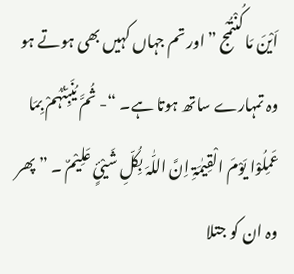اَیْنَ مَا کُنْتُمْج ” اور تم جہاں کہیں بھی ہوتے ہو وہ تمہارے ساتھ ہوتا ہے۔ “- ثُمَّ یُنَبِّئُہُمْ بِمَا عَمِلُوْا یَوْمَ الْقِیٰمَۃِ اِنَّ اللّٰہَ بِکُلِّ شَیْئٍ عَلِیْمٌ ۔ ” پھر وہ ان کو جتلا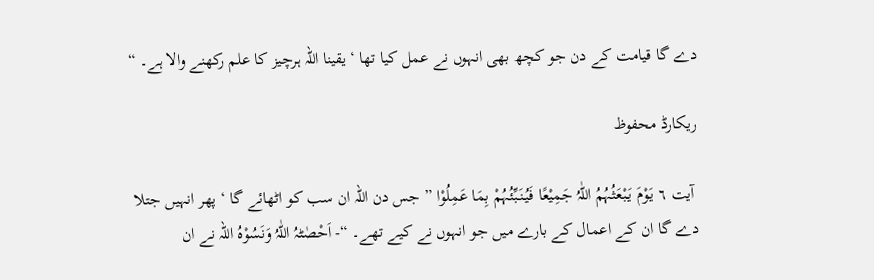دے گا قیامت کے دن جو کچھ بھی انہوں نے عمل کیا تھا ‘ یقینا اللہ ہرچیز کا علم رکھنے والا ہے۔ “

ریکارڈ محفوظ

 آیت ٦ یَوْمَ یَبْعَثُہُمُ اللّٰہُ جَمِیْعًا فَیُنَبِّئُہُمْ بِمَا عَمِلُوْا ” جس دن اللہ ان سب کو اٹھائے گا ‘ پھر انہیں جتلا دے گا ان کے اعمال کے بارے میں جو انہوں نے کیے تھے۔ “- اَحْصٰٹہُ اللّٰہُ وَنَسُوْہُ اللہ نے ان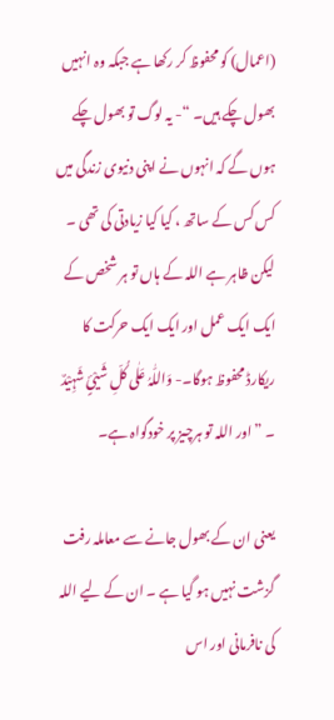(اعمال) کو محفوظ کر رکھا ہے جبکہ وہ انہیں بھول چکے ہیں۔ “- یہ لوگ تو بھول چکے ہوں گے کہ انہوں نے اپنی دنیوی زندگی میں  کس کس کے ساتھ ، کیا کیا زیادتی کی تھی ۔ لیکن ظاہر ہے اللہ کے ہاں تو ہر شخص کے ایک ایک عمل اور ایک ایک حرکت کا ریکارڈ محفوظ ہوگا۔- وَاللّٰہُ عَلٰی کُلِّ شَیْئٍ شَہِیْدٌ ۔ ” اور اللہ تو ہرچیز پر خودگواہ ہے۔

یعنی ان کے بھول جانے سے معاملہ رفت گزشت نہیں ہو گیا ہے ۔ ان کے لیے اللہ کی نافرمانی اور اس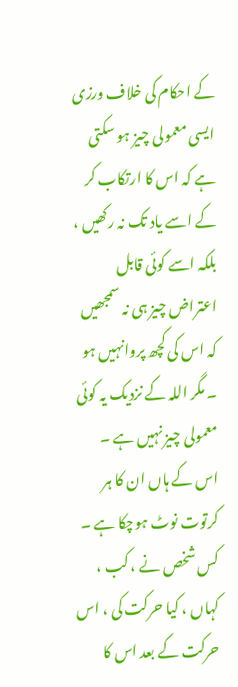کے احکام کی خلاف ورزی ایسی معمولی چیز ہو سکتی ہے کہ اس کا ارتکاب کر کے اسے یاد تک نہ رکھیں ، بلکہ اسے کوئی قابل اعتراض چیز ہی نہ سمجھیں کہ اس کی کچھ پروانہیں ہو ۔ مگر اللہ کے نزدیک یہ کوئی معمولی چیز نہیں ہے ۔ اس کے ہاں ان کا ہر کرتوت نوٹ ہوچکا ہے ۔ کس شخص نے ، کب ، کہاں ، کیا حرکت کی ، اس حرکت کے بعد اس کا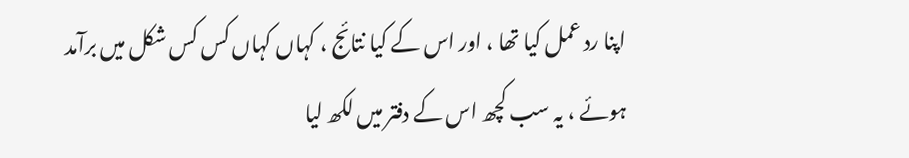اپنا رد عمل کیا تھا ، اور اس کے کیا نتائج ، کہاں کہاں کس کس شکل میں برآمد ہوئے ، یہ سب کچھ اس کے دفتر میں لکھ لیا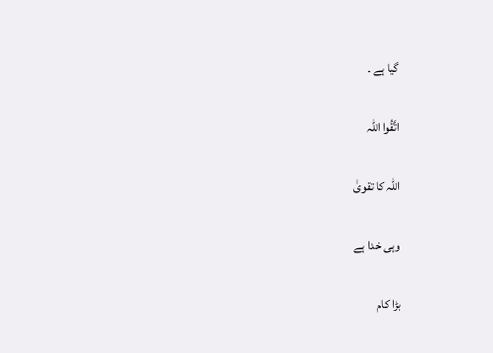گیا ہے ۔

اتَّقُوا اللہ

اللہ کا تقویٰ

وہی خدا ہے

بڑا کام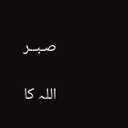صـبــر

اللہ کا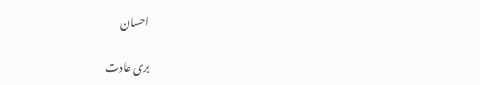احسان

بری عادت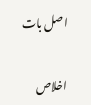اصل بات

اخلاص